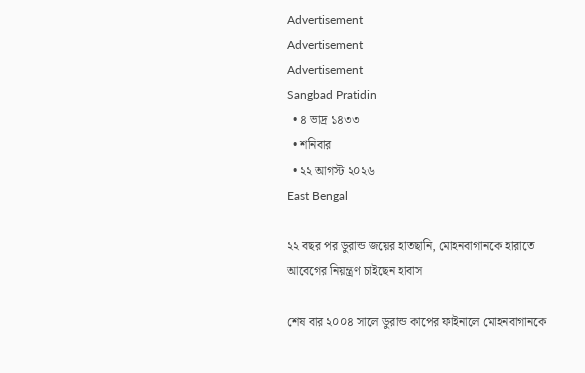Advertisement
Advertisement
Advertisement
Sangbad Pratidin
  • ৪ ভাদ্র ১৪৩৩
  • শনিবার
  • ২২ আগস্ট ২০২৬
East Bengal

২২ বছর পর ডুরান্ড জয়ের হাতছানি, মোহনবাগানকে হারাতে আবেগের নিয়ন্ত্রণ চাইছেন হাবাস

শেষ বার ২০০৪ সালে ডুরান্ড কাপের ফাইনালে মোহনবাগানকে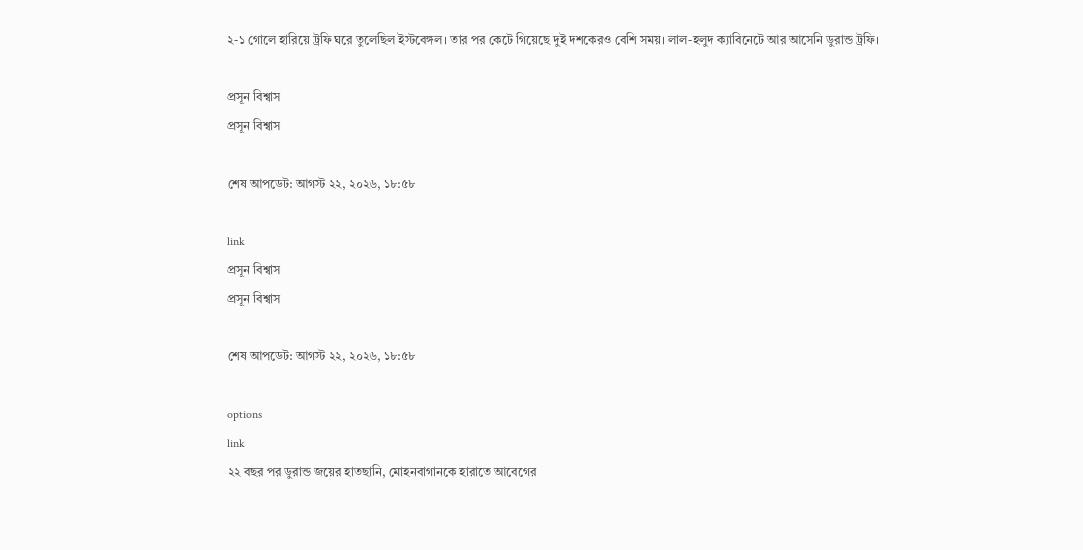২-১ গোলে হারিয়ে ট্রফি ঘরে তুলেছিল ইস্টবেঙ্গল। তার পর কেটে গিয়েছে দুই দশকেরও বেশি সময়। লাল-হলুদ ক্যাবিনেটে আর আসেনি ডুরান্ড ট্রফি।

প্রসূন বিশ্বাস
প্রসূন বিশ্বাস

শেষ আপডেট: আগস্ট ২২, ২০২৬, ১৮:৫৮

link
প্রসূন বিশ্বাস
প্রসূন বিশ্বাস

শেষ আপডেট: আগস্ট ২২, ২০২৬, ১৮:৫৮

options
link
২২ বছর পর ডুরান্ড জয়ের হাতছানি, মোহনবাগানকে হারাতে আবেগের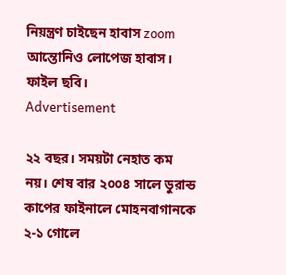নিয়ন্ত্রণ চাইছেন হাবাস zoom
আন্তোনিও লোপেজ হাবাস। ফাইল ছবি।
Advertisement

২২ বছর। সময়টা নেহাত কম নয়। শেষ বার ২০০৪ সালে ডুরান্ড কাপের ফাইনালে মোহনবাগানকে ২-১ গোলে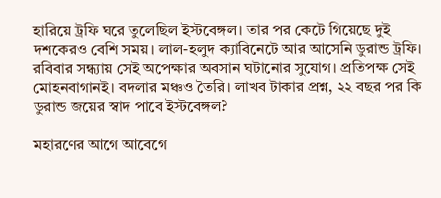হারিয়ে ট্রফি ঘরে তুলেছিল ইস্টবেঙ্গল। তার পর কেটে গিয়েছে দুই দশকেরও বেশি সময়। লাল-হলুদ ক্যাবিনেটে আর আসেনি ডুরান্ড ট্রফি। রবিবার সন্ধ্যায় সেই অপেক্ষার অবসান ঘটানোর সুযোগ। প্রতিপক্ষ সেই মোহনবাগানই। বদলার মঞ্চও তৈরি। লাখব টাকার প্রশ্ন, ২২ বছর পর কি ডুরান্ড জয়ের স্বাদ পাবে ইস্টবেঙ্গল?

মহারণের আগে আবেগে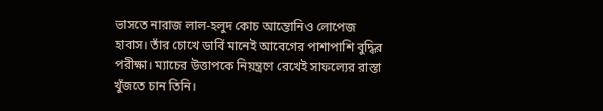ভাসতে নারাজ লাল-হলুদ কোচ আন্তোনিও লোপেজ হাবাস। তাঁর চোখে ডার্বি মানেই আবেগের পাশাপাশি বুদ্ধির পরীক্ষা। ম্যাচের উত্তাপকে নিয়ন্ত্রণে রেখেই সাফল্যের রাস্তা খুঁজতে চান তিনি।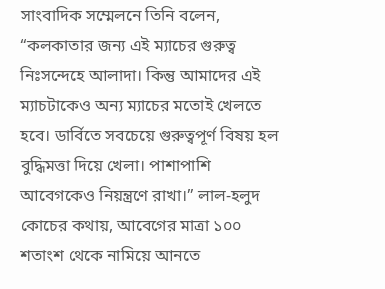সাংবাদিক সম্মেলনে তিনি বলেন, “কলকাতার জন্য এই ম্যাচের গুরুত্ব নিঃসন্দেহে আলাদা। কিন্তু আমাদের এই ম্যাচটাকেও অন্য ম্যাচের মতোই খেলতে হবে। ডার্বিতে সবচেয়ে গুরুত্বপূর্ণ বিষয় হল বুদ্ধিমত্তা দিয়ে খেলা। পাশাপাশি আবেগকেও নিয়ন্ত্রণে রাখা।” লাল-হলুদ কোচের কথায়, আবেগের মাত্রা ১০০ শতাংশ থেকে নামিয়ে আনতে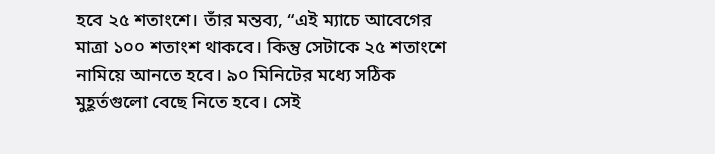হবে ২৫ শতাংশে। তাঁর মন্তব্য, “এই ম্যাচে আবেগের মাত্রা ১০০ শতাংশ থাকবে। কিন্তু সেটাকে ২৫ শতাংশে নামিয়ে আনতে হবে। ৯০ মিনিটের মধ্যে সঠিক মুহূর্তগুলো বেছে নিতে হবে। সেই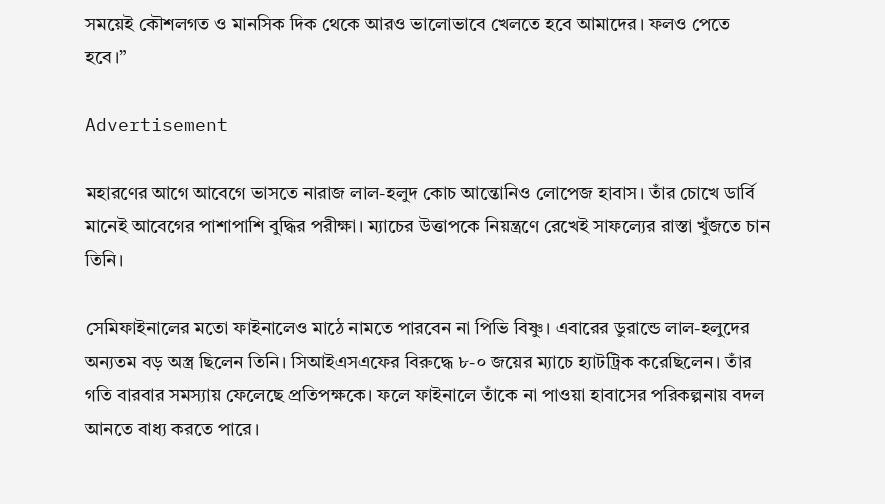সময়েই কৌশলগত ও মানসিক দিক থেকে আরও ভালোভাবে খেলতে হবে আমাদের। ফলও পেতে হবে।”

Advertisement

মহারণের আগে আবেগে ভাসতে নারাজ লাল-হলুদ কোচ আন্তোনিও লোপেজ হাবাস। তাঁর চোখে ডার্বি মানেই আবেগের পাশাপাশি বুদ্ধির পরীক্ষা। ম্যাচের উত্তাপকে নিয়ন্ত্রণে রেখেই সাফল্যের রাস্তা খুঁজতে চান তিনি।

সেমিফাইনালের মতো ফাইনালেও মাঠে নামতে পারবেন না পিভি বিষ্ণু। এবারের ডুরান্ডে লাল-হলুদের অন্যতম বড় অস্ত্র ছিলেন তিনি। সিআইএসএফের বিরুদ্ধে ৮-০ জয়ের ম্যাচে হ্যাটট্রিক করেছিলেন। তাঁর গতি বারবার সমস্যায় ফেলেছে প্রতিপক্ষকে। ফলে ফাইনালে তাঁকে না পাওয়া হাবাসের পরিকল্পনায় বদল আনতে বাধ্য করতে পারে।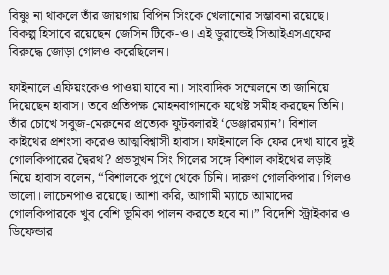বিষ্ণু না থাকলে তাঁর জায়গায় বিপিন সিংকে খেলানোর সম্ভাবনা রয়েছে। বিকল্প হিসাবে রয়েছেন জেসিন টিকে-ও। এই ডুরান্ডেই সিআইএসএফের বিরুদ্ধে জোড়া গোলও করেছিলেন।

ফাইনালে এফিয়ংকেও পাওয়া যাবে না। সাংবাদিক সম্মেলনে তা জানিয়ে দিয়েছেন হাবাস। তবে প্রতিপক্ষ মোহনবাগানকে যথেষ্ট সমীহ করছেন তিনি। তাঁর চোখে সবুজ-মেরুনের প্রত্যেক ফুটবলারই ‘ডেঞ্জারম্যান’। বিশাল কাইথের প্রশংসা করেও আত্মবিশ্বাসী হাবাস। ফাইনালে কি ফের দেখা যাবে দুই গোলকিপারের দ্বৈরথ? প্রভসুখন সিং গিলের সঙ্গে বিশাল কাইথের লড়াই নিয়ে হাবাস বলেন, “বিশালকে পুণে থেকে চিনি। দারুণ গোলকিপার। গিলও ভালো। লাচেনপাও রয়েছে। আশা করি, আগামী ম্যাচে আমাদের গোলকিপারকে খুব বেশি ভূমিকা পালন করতে হবে না।” বিদেশি স্ট্রাইকার ও ডিফেন্ডার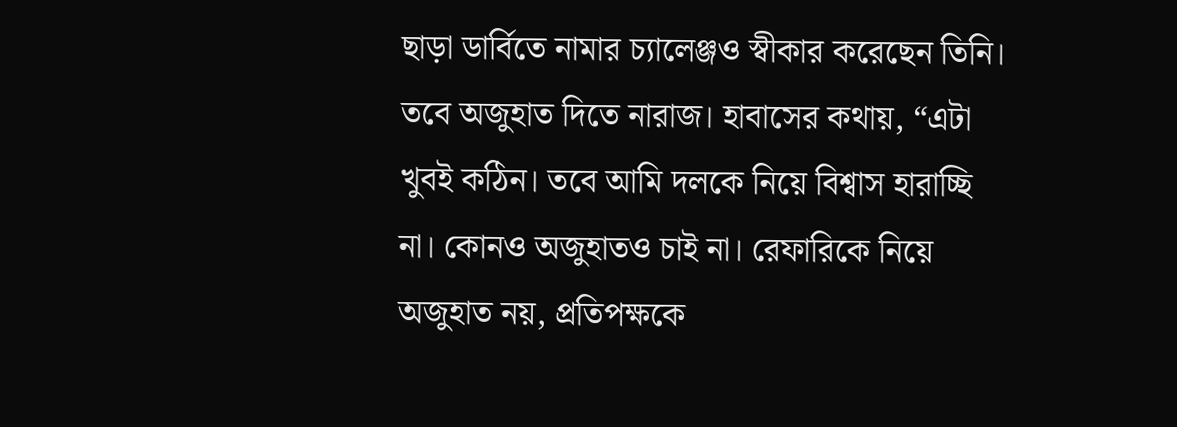ছাড়া ডার্বিতে নামার চ্যালেঞ্জও স্বীকার করেছেন তিনি। তবে অজুহাত দিতে নারাজ। হাবাসের কথায়, “এটা খুবই কঠিন। তবে আমি দলকে নিয়ে বিশ্বাস হারাচ্ছি না। কোনও অজুহাতও চাই না। রেফারিকে নিয়ে অজুহাত নয়, প্রতিপক্ষকে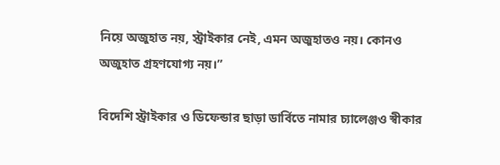নিয়ে অজুহাত নয়, স্ট্রাইকার নেই, এমন অজুহাতও নয়। কোনও অজুহাত গ্রহণযোগ্য নয়।”

বিদেশি স্ট্রাইকার ও ডিফেন্ডার ছাড়া ডার্বিতে নামার চ্যালেঞ্জও স্বীকার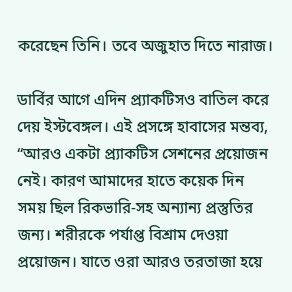করেছেন তিনি। তবে অজুহাত দিতে নারাজ।

ডার্বির আগে এদিন প্র্যাকটিসও বাতিল করে দেয় ইস্টবেঙ্গল। এই প্রসঙ্গে হাবাসের মন্তব্য, “আরও একটা প্র্যাকটিস সেশনের প্রয়োজন নেই। কারণ আমাদের হাতে কয়েক দিন সময় ছিল রিকভারি-সহ অন্যান্য প্রস্তুতির জন্য। শরীরকে পর্যাপ্ত বিশ্রাম দেওয়া প্রয়োজন। যাতে ওরা আরও তরতাজা হয়ে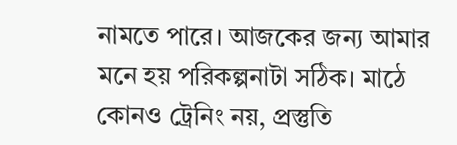নামতে পারে। আজকের জন্য আমার মনে হয় পরিকল্পনাটা সঠিক। মাঠে কোনও ট্রেনিং নয়, প্রস্তুতি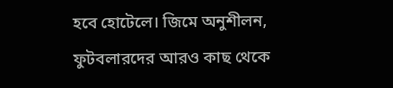হবে হোটেলে। জিমে অনুশীলন, ফুটবলারদের আরও কাছ থেকে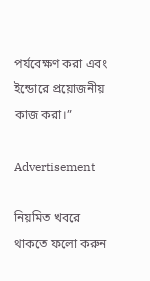পর্যবেক্ষণ করা এবং ইন্ডোরে প্রয়োজনীয় কাজ করা।”

Advertisement

নিয়মিত খবরে থাকতে ফলো করুন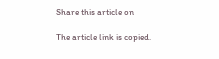Share this article on

The article link is copied.